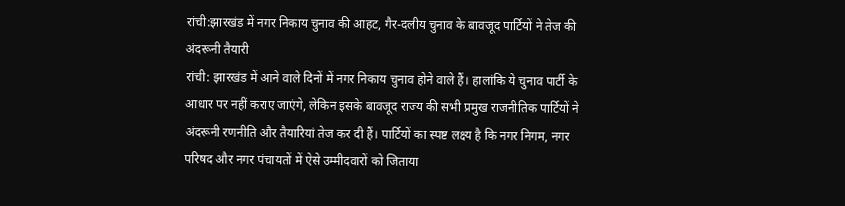रांची:झारखंड में नगर निकाय चुनाव की आहट, गैर-दलीय चुनाव के बावजूद पार्टियों ने तेज की अंदरूनी तैयारी
रांची: झारखंड में आने वाले दिनों में नगर निकाय चुनाव होने वाले हैं। हालांकि ये चुनाव पार्टी के आधार पर नहीं कराए जाएंगे, लेकिन इसके बावजूद राज्य की सभी प्रमुख राजनीतिक पार्टियों ने अंदरूनी रणनीति और तैयारियां तेज कर दी हैं। पार्टियों का स्पष्ट लक्ष्य है कि नगर निगम, नगर परिषद और नगर पंचायतों में ऐसे उम्मीदवारों को जिताया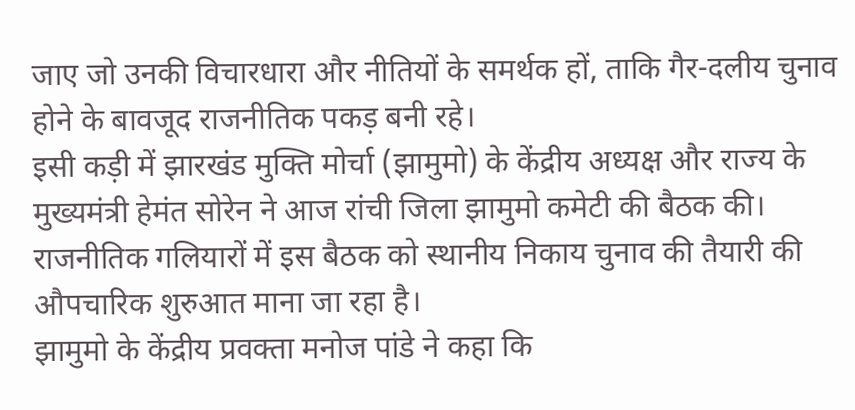जाए जो उनकी विचारधारा और नीतियों के समर्थक हों, ताकि गैर-दलीय चुनाव होने के बावजूद राजनीतिक पकड़ बनी रहे।
इसी कड़ी में झारखंड मुक्ति मोर्चा (झामुमो) के केंद्रीय अध्यक्ष और राज्य के मुख्यमंत्री हेमंत सोरेन ने आज रांची जिला झामुमो कमेटी की बैठक की। राजनीतिक गलियारों में इस बैठक को स्थानीय निकाय चुनाव की तैयारी की औपचारिक शुरुआत माना जा रहा है।
झामुमो के केंद्रीय प्रवक्ता मनोज पांडे ने कहा कि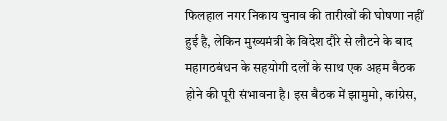फिलहाल नगर निकाय चुनाव की तारीखों की घोषणा नहीं हुई है, लेकिन मुख्यमंत्री के विदेश दौरे से लौटने के बाद महागठबंधन के सहयोगी दलों के साथ एक अहम बैठक होने की पूरी संभावना है। इस बैठक में झामुमो, कांग्रेस,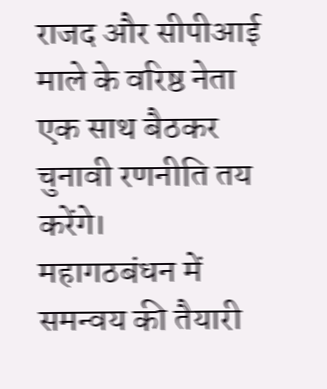राजद और सीपीआई माले के वरिष्ठ नेता एक साथ बैठकर चुनावी रणनीति तय करेंगे।
महागठबंधन में समन्वय की तैयारी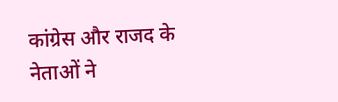कांग्रेस और राजद के नेताओं ने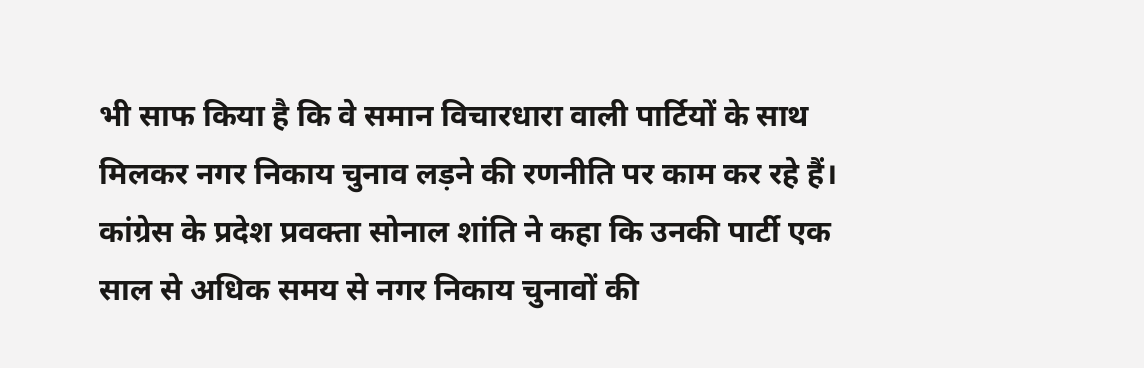भी साफ किया है कि वे समान विचारधारा वाली पार्टियों के साथ मिलकर नगर निकाय चुनाव लड़ने की रणनीति पर काम कर रहे हैं।
कांग्रेस के प्रदेश प्रवक्ता सोनाल शांति ने कहा कि उनकी पार्टी एक साल से अधिक समय से नगर निकाय चुनावों की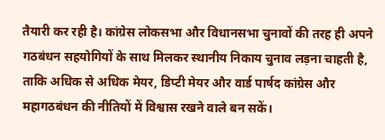तैयारी कर रही है। कांग्रेस लोकसभा और विधानसभा चुनावों की तरह ही अपने गठबंधन सहयोगियों के साथ मिलकर स्थानीय निकाय चुनाव लड़ना चाहती है, ताकि अधिक से अधिक मेयर, डिप्टी मेयर और वार्ड पार्षद कांग्रेस और महागठबंधन की नीतियों में विश्वास रखने वाले बन सकें।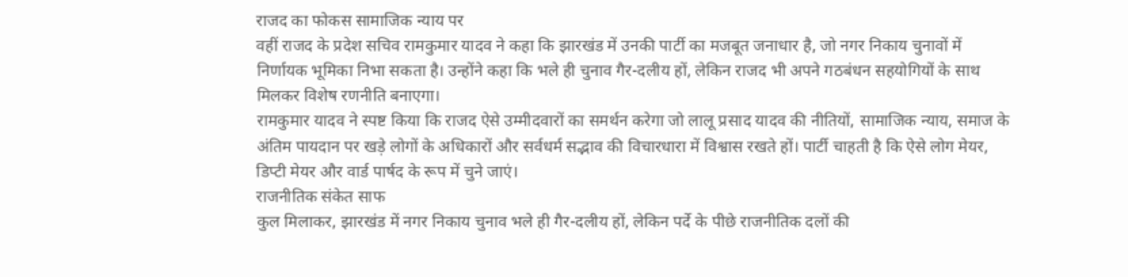राजद का फोकस सामाजिक न्याय पर
वहीं राजद के प्रदेश सचिव रामकुमार यादव ने कहा कि झारखंड में उनकी पार्टी का मजबूत जनाधार है, जो नगर निकाय चुनावों में निर्णायक भूमिका निभा सकता है। उन्होंने कहा कि भले ही चुनाव गैर-दलीय हों, लेकिन राजद भी अपने गठबंधन सहयोगियों के साथ मिलकर विशेष रणनीति बनाएगा।
रामकुमार यादव ने स्पष्ट किया कि राजद ऐसे उम्मीदवारों का समर्थन करेगा जो लालू प्रसाद यादव की नीतियों, सामाजिक न्याय, समाज के अंतिम पायदान पर खड़े लोगों के अधिकारों और सर्वधर्म सद्भाव की विचारधारा में विश्वास रखते हों। पार्टी चाहती है कि ऐसे लोग मेयर, डिप्टी मेयर और वार्ड पार्षद के रूप में चुने जाएं।
राजनीतिक संकेत साफ
कुल मिलाकर, झारखंड में नगर निकाय चुनाव भले ही गैर-दलीय हों, लेकिन पर्दे के पीछे राजनीतिक दलों की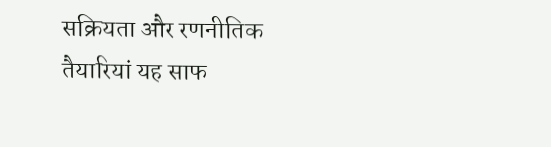सक्रियता और रणनीतिक तैयारियां यह साफ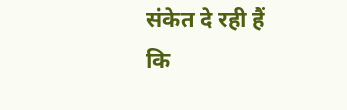संकेत दे रही हैं कि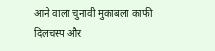आने वाला चुनावी मुकाबला काफी दिलचस्प और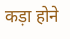कड़ा होने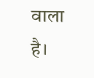वाला है।